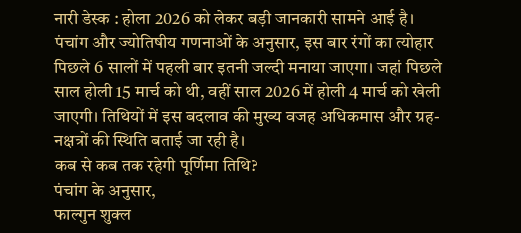नारी डेस्क : होला 2026 को लेकर बड़ी जानकारी सामने आई है। पंचांग और ज्योतिषीय गणनाओं के अनुसार, इस बार रंगों का त्योहार पिछले 6 सालों में पहली बार इतनी जल्दी मनाया जाएगा। जहां पिछले साल होली 15 मार्च को थी, वहीं साल 2026 में होली 4 मार्च को खेली जाएगी। तिथियों में इस बदलाव की मुख्य वजह अधिकमास और ग्रह-नक्षत्रों की स्थिति बताई जा रही है।
कब से कब तक रहेगी पूर्णिमा तिथि?
पंचांग के अनुसार,
फाल्गुन शुक्ल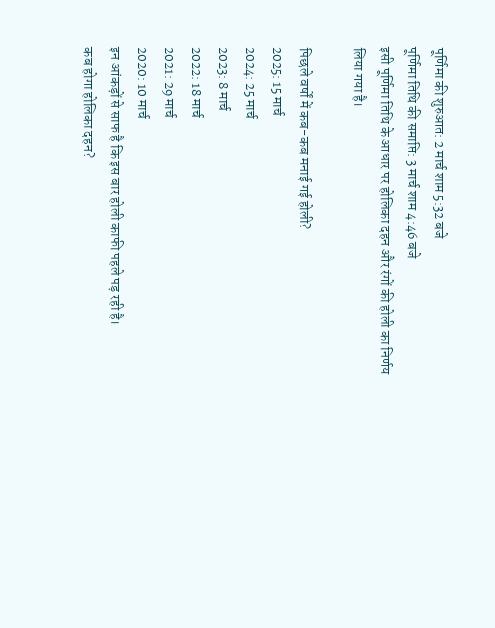पूर्णिमा की शुरुआत: 2 मार्च शाम 5:32 बजे
पूर्णिमा तिथि की समाप्ति: 3 मार्च शाम 4:46 बजे
इसी पूर्णिमा तिथि के आधार पर होलिका दहन और रंगों की होली का निर्णय लिया गया है।

पिछले वर्षों में कब-कब मनाई गई होली?
2025: 15 मार्च
2024: 25 मार्च
2023: 8 मार्च
2022: 18 मार्च
2021: 29 मार्च
2020: 10 मार्च
इन आंकड़ों से साफ है कि इस बार होली काफी पहले पड़ रही है।
कब होगा होलिका दहन?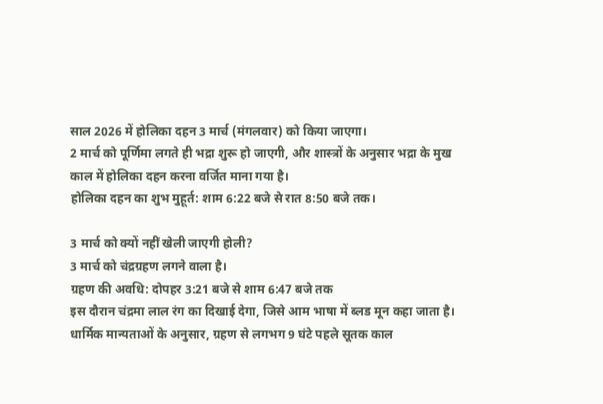साल 2026 में होलिका दहन 3 मार्च (मंगलवार) को किया जाएगा।
2 मार्च को पूर्णिमा लगते ही भद्रा शुरू हो जाएगी, और शास्त्रों के अनुसार भद्रा के मुख काल में होलिका दहन करना वर्जित माना गया है।
होलिका दहन का शुभ मुहूर्त: शाम 6:22 बजे से रात 8:50 बजे तक।

3 मार्च को क्यों नहीं खेली जाएगी होली?
3 मार्च को चंद्रग्रहण लगने वाला है।
ग्रहण की अवधि: दोपहर 3:21 बजे से शाम 6:47 बजे तक
इस दौरान चंद्रमा लाल रंग का दिखाई देगा, जिसे आम भाषा में ब्लड मून कहा जाता है।
धार्मिक मान्यताओं के अनुसार, ग्रहण से लगभग 9 घंटे पहले सूतक काल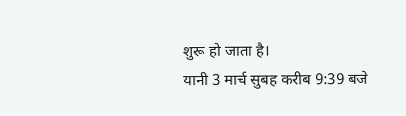शुरू हो जाता है।
यानी 3 मार्च सुबह करीब 9:39 बजे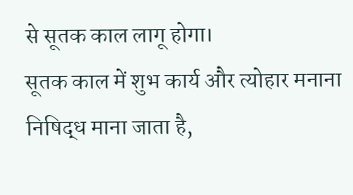से सूतक काल लागू होगा।
सूतक काल में शुभ कार्य और त्योहार मनाना निषिद्ध माना जाता है,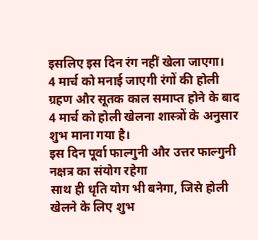इसलिए इस दिन रंग नहीं खेला जाएगा।
4 मार्च को मनाई जाएगी रंगों की होली
ग्रहण और सूतक काल समाप्त होने के बाद 4 मार्च को होली खेलना शास्त्रों के अनुसार शुभ माना गया है।
इस दिन पूर्वा फाल्गुनी और उत्तर फाल्गुनी नक्षत्र का संयोग रहेगा
साथ ही धृति योग भी बनेगा, जिसे होली खेलने के लिए शुभ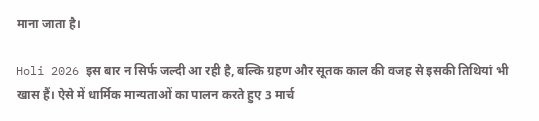माना जाता है।

Holi 2026 इस बार न सिर्फ जल्दी आ रही है, बल्कि ग्रहण और सूतक काल की वजह से इसकी तिथियां भी खास हैं। ऐसे में धार्मिक मान्यताओं का पालन करते हुए 3 मार्च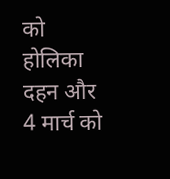को होलिका दहन और 4 मार्च को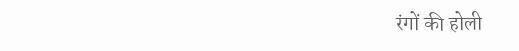रंगों की होली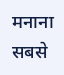मनाना सबसे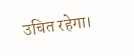उचित रहेगा।